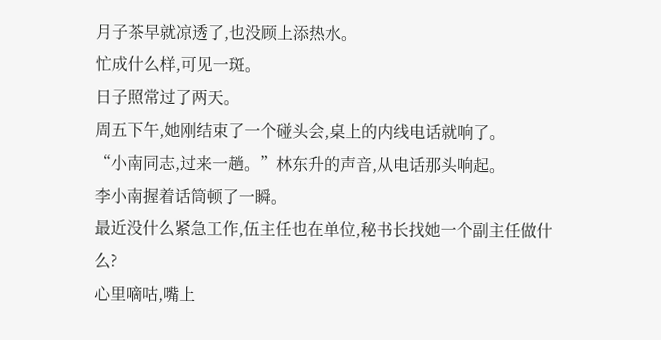月子茶早就凉透了,也没顾上添热水。
忙成什么样,可见一斑。
日子照常过了两天。
周五下午,她刚结束了一个碰头会,桌上的内线电话就响了。
“小南同志,过来一趟。”林东升的声音,从电话那头响起。
李小南握着话筒顿了一瞬。
最近没什么紧急工作,伍主任也在单位,秘书长找她一个副主任做什么?
心里嘀咕,嘴上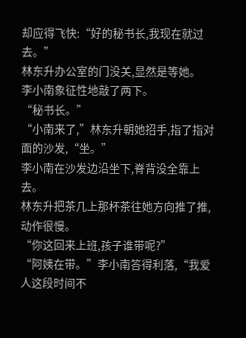却应得飞快:“好的秘书长,我现在就过去。”
林东升办公室的门没关,显然是等她。
李小南象征性地敲了两下。
“秘书长。”
“小南来了,”林东升朝她招手,指了指对面的沙发,“坐。”
李小南在沙发边沿坐下,脊背没全靠上去。
林东升把茶几上那杯茶往她方向推了推,动作很慢。
“你这回来上班,孩子谁带呢?”
“阿姨在带。”李小南答得利落,“我爱人这段时间不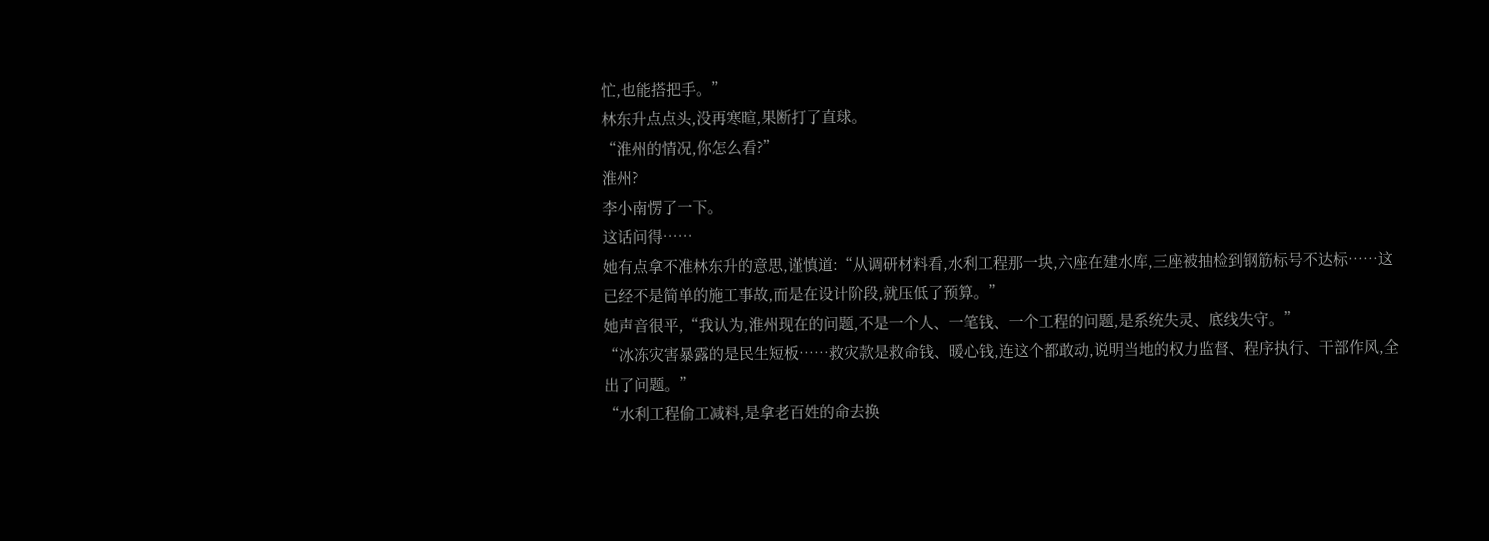忙,也能搭把手。”
林东升点点头,没再寒暄,果断打了直球。
“淮州的情况,你怎么看?”
淮州?
李小南愣了一下。
这话问得……
她有点拿不准林东升的意思,谨慎道:“从调研材料看,水利工程那一块,六座在建水库,三座被抽检到钢筋标号不达标……这已经不是简单的施工事故,而是在设计阶段,就压低了预算。”
她声音很平,“我认为,淮州现在的问题,不是一个人、一笔钱、一个工程的问题,是系统失灵、底线失守。”
“冰冻灾害暴露的是民生短板……救灾款是救命钱、暖心钱,连这个都敢动,说明当地的权力监督、程序执行、干部作风,全出了问题。”
“水利工程偷工减料,是拿老百姓的命去换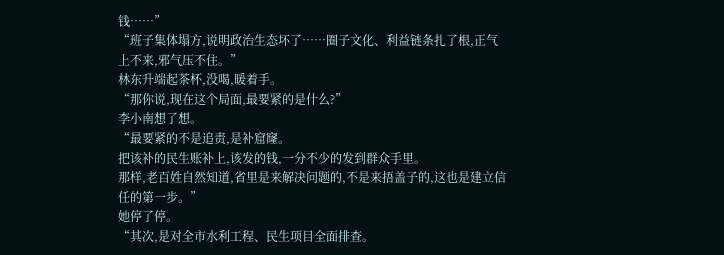钱……”
“班子集体塌方,说明政治生态坏了……圈子文化、利益链条扎了根,正气上不来,邪气压不住。”
林东升端起茶杯,没喝,暖着手。
“那你说,现在这个局面,最要紧的是什么?”
李小南想了想。
“最要紧的不是追责,是补窟窿。
把该补的民生账补上,该发的钱,一分不少的发到群众手里。
那样,老百姓自然知道,省里是来解决问题的,不是来捂盖子的,这也是建立信任的第一步。”
她停了停。
“其次,是对全市水利工程、民生项目全面排查。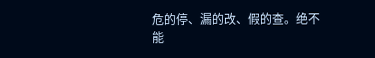危的停、漏的改、假的查。绝不能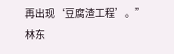再出现‘豆腐渣工程’。”
林东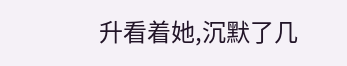升看着她,沉默了几